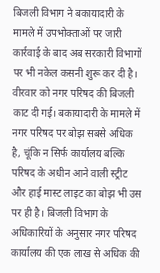बिजली विभाग ने बकायादारी के मामले में उपभोक्ताओं पर जारी कार्रवाई के बाद अब सरकारी विभागों पर भी नकेल कसनी शुरू कर दी है। वीरवार को नगर परिषद की बिजली काट दी गई। बकायादारी के मामले में नगर परिषद पर बोझ सबसे अधिक है, चूंकि न सिर्फ कार्यालय बल्कि परिषद के अधीन आने वाली स्ट्रीट और हाई मास्ट लाइट का बोझ भी उस पर ही है। बिजली विभाग के अधिकारियों के अनुसार नगर परिषद कार्यालय की एक लाख से अधिक की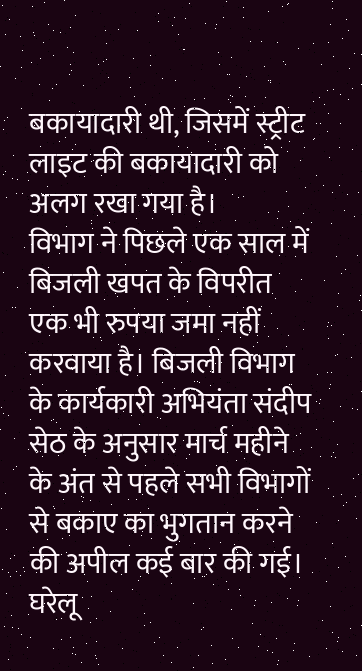बकायादारी थी, जिसमें स्ट्रीट लाइट की बकायादारी को अलग रखा गया है।
विभाग ने पिछले एक साल में बिजली खपत के विपरीत एक भी रुपया जमा नहीं करवाया है। बिजली विभाग के कार्यकारी अभियंता संदीप सेठ के अनुसार मार्च महीने के अंत से पहले सभी विभागों से बकाए का भुगतान करने की अपील कई बार की गई। घरेलू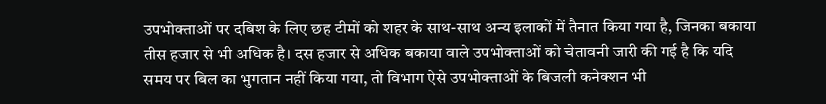उपभोक्ताओं पर दबिश के लिए छह टीमों को शहर के साथ-साथ अन्य इलाकों में तैनात किया गया है, जिनका बकाया तीस हजार से भी अधिक है। दस हजार से अधिक बकाया वाले उपभोक्ताओं को चेतावनी जारी की गई है कि यदि समय पर बिल का भुगतान नहीं किया गया, तो विभाग ऐसे उपभोक्ताओं के बिजली कनेक्शन भी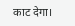काट देगा।